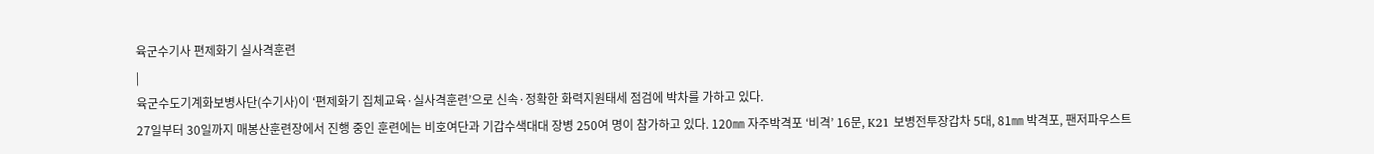육군수기사 편제화기 실사격훈련
|
육군수도기계화보병사단(수기사)이 ‘편제화기 집체교육·실사격훈련’으로 신속·정확한 화력지원태세 점검에 박차를 가하고 있다.
27일부터 30일까지 매봉산훈련장에서 진행 중인 훈련에는 비호여단과 기갑수색대대 장병 250여 명이 참가하고 있다. 120㎜ 자주박격포 ‘비격’ 16문, K21 보병전투장갑차 5대, 81㎜ 박격포, 팬저파우스트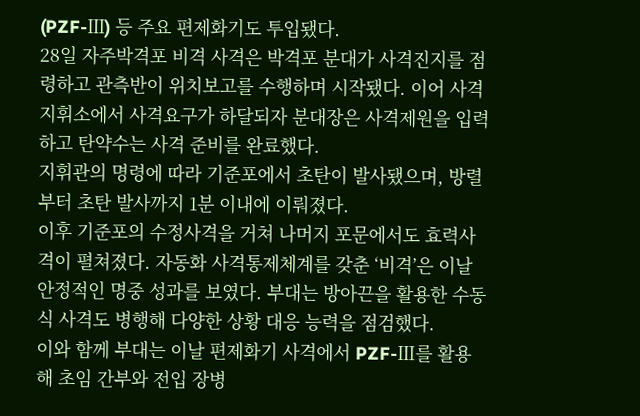(PZF-Ⅲ) 등 주요 편제화기도 투입됐다.
28일 자주박격포 비격 사격은 박격포 분대가 사격진지를 점령하고 관측반이 위치보고를 수행하며 시작됐다. 이어 사격지휘소에서 사격요구가 하달되자 분대장은 사격제원을 입력하고 탄약수는 사격 준비를 완료했다.
지휘관의 명령에 따라 기준포에서 초탄이 발사됐으며, 방렬부터 초탄 발사까지 1분 이내에 이뤄졌다.
이후 기준포의 수정사격을 거쳐 나머지 포문에서도 효력사격이 펼쳐졌다. 자동화 사격통제체계를 갖춘 ‘비격’은 이날 안정적인 명중 성과를 보였다. 부대는 방아끈을 활용한 수동식 사격도 병행해 다양한 상황 대응 능력을 점검했다.
이와 함께 부대는 이날 편제화기 사격에서 PZF-Ⅲ를 활용해 초임 간부와 전입 장병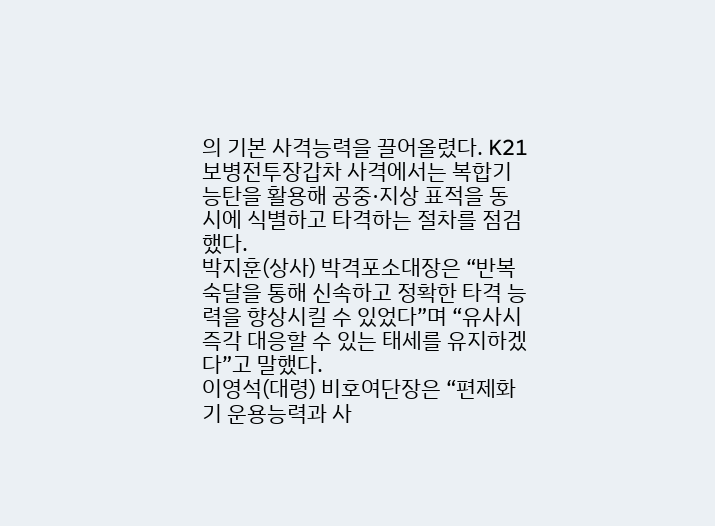의 기본 사격능력을 끌어올렸다. K21 보병전투장갑차 사격에서는 복합기능탄을 활용해 공중·지상 표적을 동시에 식별하고 타격하는 절차를 점검했다.
박지훈(상사) 박격포소대장은 “반복 숙달을 통해 신속하고 정확한 타격 능력을 향상시킬 수 있었다”며 “유사시 즉각 대응할 수 있는 태세를 유지하겠다”고 말했다.
이영석(대령) 비호여단장은 “편제화기 운용능력과 사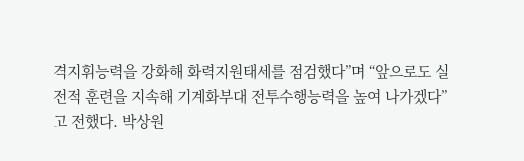격지휘능력을 강화해 화력지원태세를 점검했다”며 “앞으로도 실전적 훈련을 지속해 기계화부대 전투수행능력을 높여 나가겠다”고 전했다. 박상원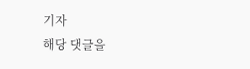기자
해당 댓글을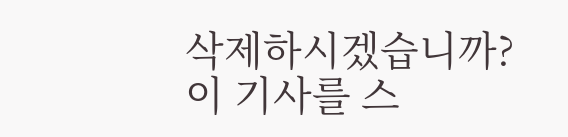삭제하시겠습니까?
이 기사를 스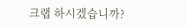크랩 하시겠습니까?